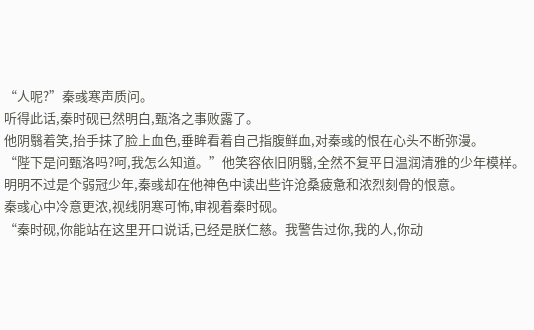“人呢?”秦彧寒声质问。
听得此话,秦时砚已然明白,甄洛之事败露了。
他阴翳着笑,抬手抹了脸上血色,垂眸看着自己指腹鲜血,对秦彧的恨在心头不断弥漫。
“陛下是问甄洛吗?呵,我怎么知道。”他笑容依旧阴翳,全然不复平日温润清雅的少年模样。
明明不过是个弱冠少年,秦彧却在他神色中读出些许沧桑疲惫和浓烈刻骨的恨意。
秦彧心中冷意更浓,视线阴寒可怖,审视着秦时砚。
“秦时砚,你能站在这里开口说话,已经是朕仁慈。我警告过你,我的人,你动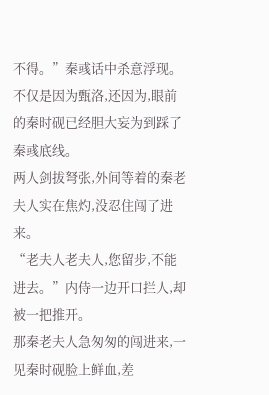不得。”秦彧话中杀意浮现。
不仅是因为甄洛,还因为,眼前的秦时砚已经胆大妄为到踩了秦彧底线。
两人剑拔弩张,外间等着的秦老夫人实在焦灼,没忍住闯了进来。
“老夫人老夫人,您留步,不能进去。”内侍一边开口拦人,却被一把推开。
那秦老夫人急匆匆的闯进来,一见秦时砚脸上鲜血,差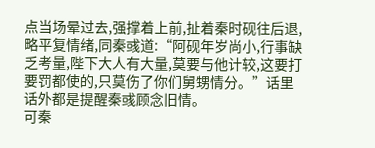点当场晕过去,强撑着上前,扯着秦时砚往后退,略平复情绪,同秦彧道:“阿砚年岁尚小,行事缺乏考量,陛下大人有大量,莫要与他计较,这要打要罚都使的,只莫伤了你们舅甥情分。”话里话外都是提醒秦彧顾念旧情。
可秦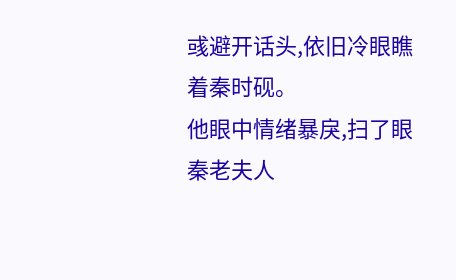彧避开话头,依旧冷眼瞧着秦时砚。
他眼中情绪暴戾,扫了眼秦老夫人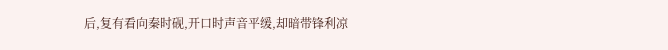后,复有看向秦时砚,开口时声音平缓,却暗带锋利凉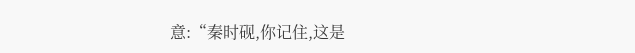意:“秦时砚,你记住,这是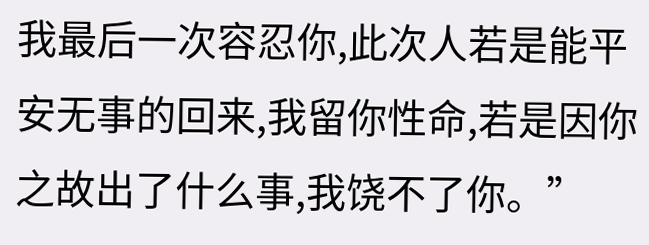我最后一次容忍你,此次人若是能平安无事的回来,我留你性命,若是因你之故出了什么事,我饶不了你。”